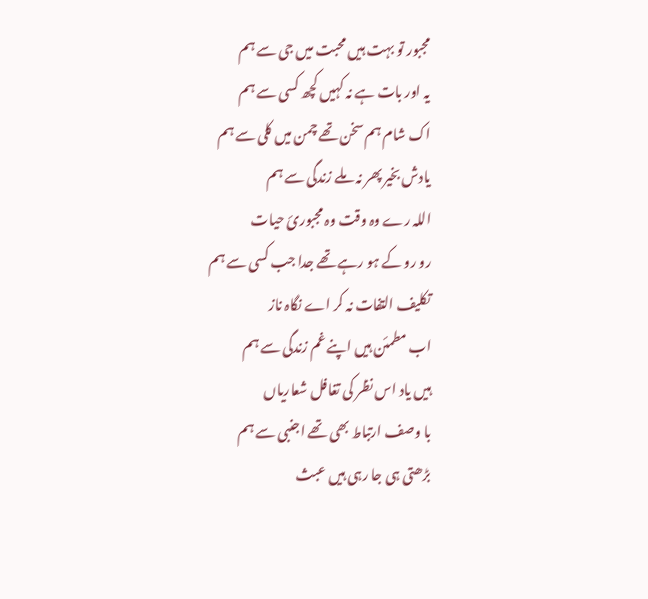مجبور تو بہت ہیں محبت میں جی سے ہم
یہ اور بات ہے نہ کہیں کچھ کسی سے ہم
اک شام ہم سخن تھے چمن میں کلی سے ہم
یادش بخیر پھر نہ ملے زندگی سے ہم
اللہ رے وہ وقت وہ مجبورئ حیات
رو رو کے ہو رہے تھے جدا جب کسی سے ہم
تکلیف التفات نہ کر اے نگاہ ناز
اب مطمئن ہیں اپنے غم زندگی سے ہم
ہیں یاد اس نظر کی تغافل شعاریاں
با وصف ارتباط بھی تھے اجنبی سے ہم
بڑھتی ہی جا رہی ہیں عبث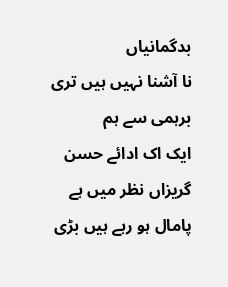بدگمانیاں
نا آشنا نہیں ہیں تری برہمی سے ہم
ایک اک ادائے حسن گریزاں نظر میں ہے
پامال ہو رہے ہیں بڑی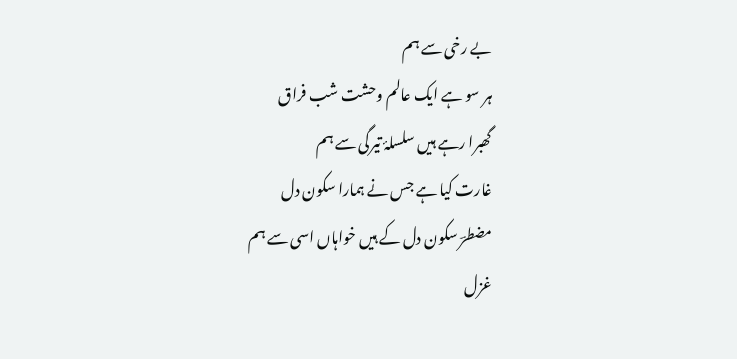بے رخی سے ہم
ہر سو ہے ایک عالم وحشت شب فراق
گھبرا رہے ہیں سلسلۂ تیرگی سے ہم
غارت کیا ہے جس نے ہمارا سکون دل
مضطرؔ سکون دل کے ہیں خواہاں اسی سے ہم
غزل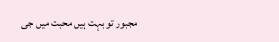مجبور تو بہت ہیں محبت میں جی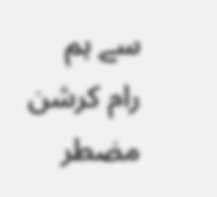سے ہم
رام کرشن مضطر